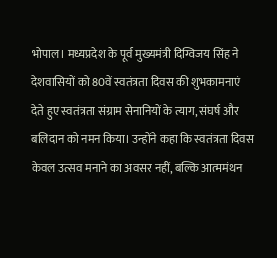भोपाल। मध्यप्रदेश के पूर्व मुख्यमंत्री दिग्विजय सिंह ने देशवासियों को 80वें स्वतंत्रता दिवस की शुभकामनाएं देते हुए स्वतंत्रता संग्राम सेनानियों के त्याग, संघर्ष और बलिदान को नमन किया। उन्होंने कहा कि स्वतंत्रता दिवस केवल उत्सव मनाने का अवसर नहीं, बल्कि आत्ममंथन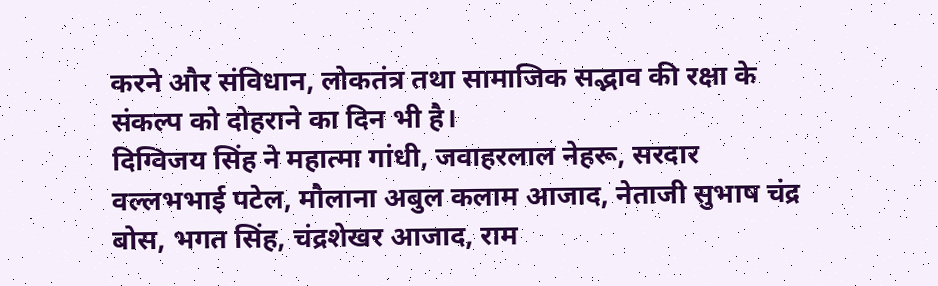करने और संविधान, लोकतंत्र तथा सामाजिक सद्भाव की रक्षा के संकल्प को दोहराने का दिन भी है।
दिग्विजय सिंह ने महात्मा गांधी, जवाहरलाल नेहरू, सरदार वल्लभभाई पटेल, मौलाना अबुल कलाम आजाद, नेताजी सुभाष चंद्र बोस, भगत सिंह, चंद्रशेखर आजाद, राम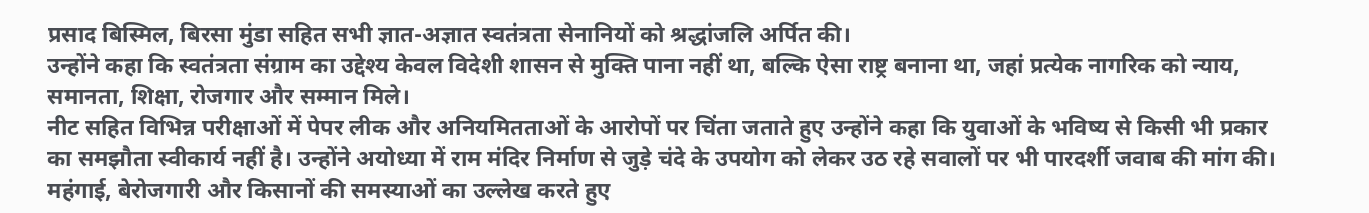प्रसाद बिस्मिल, बिरसा मुंडा सहित सभी ज्ञात-अज्ञात स्वतंत्रता सेनानियों को श्रद्धांजलि अर्पित की।
उन्होंने कहा कि स्वतंत्रता संग्राम का उद्देश्य केवल विदेशी शासन से मुक्ति पाना नहीं था, बल्कि ऐसा राष्ट्र बनाना था, जहां प्रत्येक नागरिक को न्याय, समानता, शिक्षा, रोजगार और सम्मान मिले।
नीट सहित विभिन्न परीक्षाओं में पेपर लीक और अनियमितताओं के आरोपों पर चिंता जताते हुए उन्होंने कहा कि युवाओं के भविष्य से किसी भी प्रकार का समझौता स्वीकार्य नहीं है। उन्होंने अयोध्या में राम मंदिर निर्माण से जुड़े चंदे के उपयोग को लेकर उठ रहे सवालों पर भी पारदर्शी जवाब की मांग की।
महंगाई, बेरोजगारी और किसानों की समस्याओं का उल्लेख करते हुए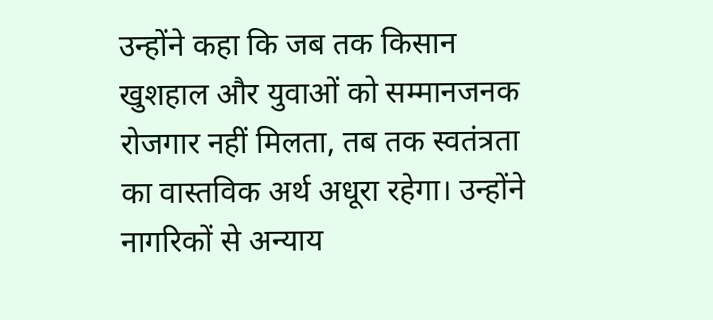उन्होंने कहा कि जब तक किसान खुशहाल और युवाओं को सम्मानजनक रोजगार नहीं मिलता, तब तक स्वतंत्रता का वास्तविक अर्थ अधूरा रहेगा। उन्होंने नागरिकों से अन्याय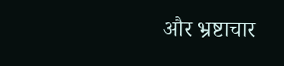और भ्रष्टाचार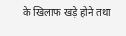के खिलाफ खड़े होने तथा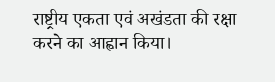राष्ट्रीय एकता एवं अखंडता की रक्षा करने का आह्वान किया।